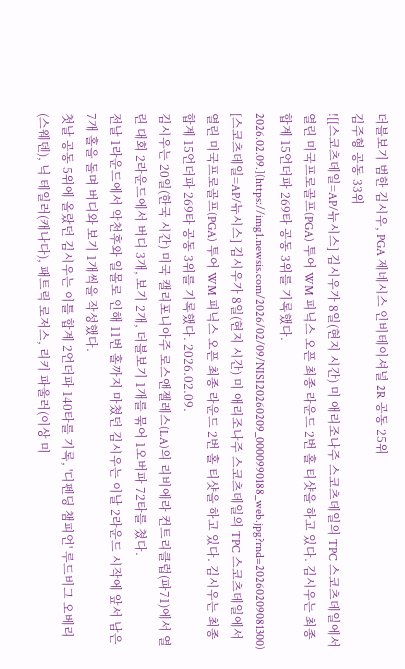더블보기 범한 김시우, PGA 제네시스 인비테이셔널 2R 공동 25위
김주형 공동 33위
![[스코츠데일=AP/뉴시스] 김시우가 8일(현지 시간) 미 애리조나주 스코츠데일의 TPC 스코츠데일에서 열린 미국프로골프(PGA) 투어 WM 피닉스 오픈 최종 라운드 2번 홀 티샷을 하고 있다. 김시우는 최종 합계 15언더파 269타 공동 3위를 기록했다. 2026.02.09.](https://img1.newsis.com/2026/02/09/NISI20260209_0000990188_web.jpg?rnd=20260209081300)
[스코츠데일=AP/뉴시스] 김시우가 8일(현지 시간) 미 애리조나주 스코츠데일의 TPC 스코츠데일에서 열린 미국프로골프(PGA) 투어 WM 피닉스 오픈 최종 라운드 2번 홀 티샷을 하고 있다. 김시우는 최종 합계 15언더파 269타 공동 3위를 기록했다. 2026.02.09.
김시우는 20일(한국 시간) 미국 캘리포니아주 로스앤젤레스(LA)의 리비에라 컨트리클럽(파71)에서 열린 대회 2라운드에서 버디 3개, 보기 2개, 더블보기 1개를 묶어 1오버파 72타를 쳤다.
전날 1라운드에서 악천후와 일몰로 인해 11번 홀까지 마쳤던 김시우는 이날 2라운드 시작에 앞서 남은 7개 홀을 돌며 버디와 보기 1개씩을 작성했다.
첫날 공동 5위에 올랐던 김시우는 이틀 합계 2언더파 140타를 기록, '디펜딩 챔피언' 루드비그 오베리(스웨덴), 닉 테일러(캐나다), 패트릭 로저스, 리키 파울러(이상 미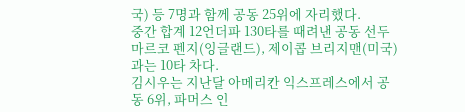국) 등 7명과 함께 공동 25위에 자리했다.
중간 합계 12언더파 130타를 때려낸 공동 선두 마르코 펜지(잉글랜드), 제이콥 브리지맨(미국)과는 10타 차다.
김시우는 지난달 아메리칸 익스프레스에서 공동 6위, 파머스 인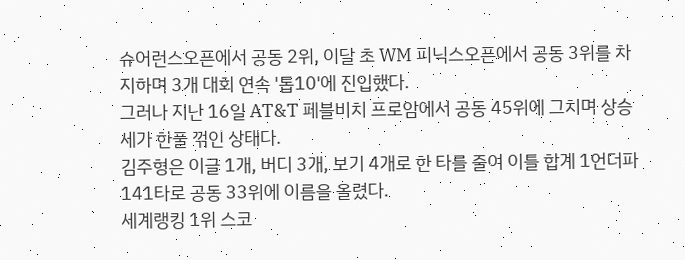슈어런스오픈에서 공동 2위, 이달 초 WM 피닉스오픈에서 공동 3위를 차지하며 3개 대회 연속 '톱10'에 진입했다.
그러나 지난 16일 AT&T 페블비치 프로암에서 공동 45위에 그치며 상승세가 한풀 꺾인 상태다.
김주형은 이글 1개, 버디 3개, 보기 4개로 한 타를 줄여 이틀 합계 1언더파 141타로 공동 33위에 이름을 올렸다.
세계랭킹 1위 스코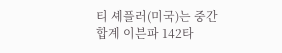티 셰플러(미국)는 중간 합계 이븐파 142타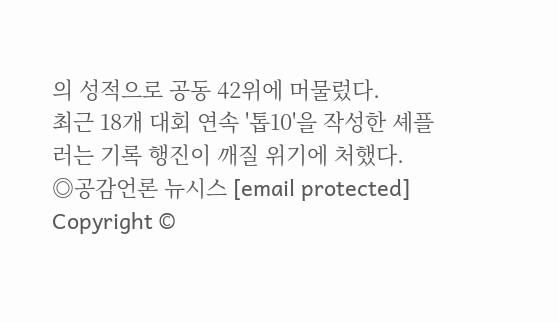의 성적으로 공동 42위에 머물렀다.
최근 18개 대회 연속 '톱10'을 작성한 셰플러는 기록 행진이 깨질 위기에 처했다.
◎공감언론 뉴시스 [email protected]
Copyright ©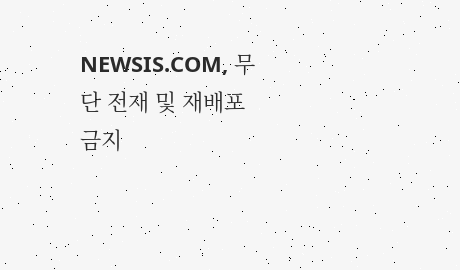NEWSIS.COM, 무단 전재 및 재배포 금지